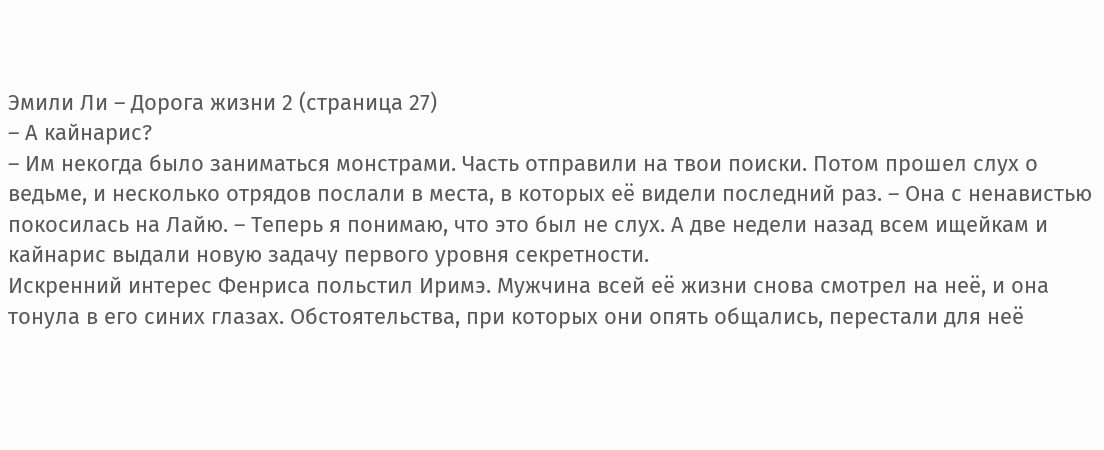Эмили Ли – Дорога жизни 2 (страница 27)
– А кайнарис?
– Им некогда было заниматься монстрами. Часть отправили на твои поиски. Потом прошел слух о ведьме, и несколько отрядов послали в места, в которых её видели последний раз. – Она с ненавистью покосилась на Лайю. – Теперь я понимаю, что это был не слух. А две недели назад всем ищейкам и кайнарис выдали новую задачу первого уровня секретности.
Искренний интерес Фенриса польстил Иримэ. Мужчина всей её жизни снова смотрел на неё, и она тонула в его синих глазах. Обстоятельства, при которых они опять общались, перестали для неё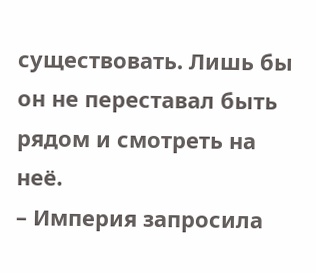существовать. Лишь бы он не переставал быть рядом и смотреть на неё.
– Империя запросила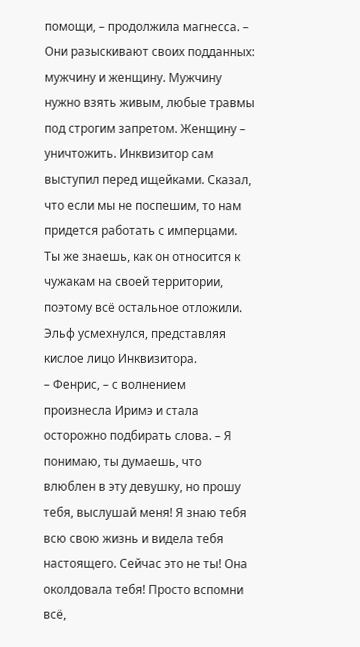помощи, – продолжила магнесса. – Они разыскивают своих подданных: мужчину и женщину. Мужчину нужно взять живым, любые травмы под строгим запретом. Женщину – уничтожить. Инквизитор сам выступил перед ищейками. Сказал, что если мы не поспешим, то нам придется работать с имперцами. Ты же знаешь, как он относится к чужакам на своей территории, поэтому всё остальное отложили.
Эльф усмехнулся, представляя кислое лицо Инквизитора.
– Фенрис, – с волнением произнесла Иримэ и стала осторожно подбирать слова. – Я понимаю, ты думаешь, что влюблен в эту девушку, но прошу тебя, выслушай меня! Я знаю тебя всю свою жизнь и видела тебя настоящего. Сейчас это не ты! Она околдовала тебя! Просто вспомни всё,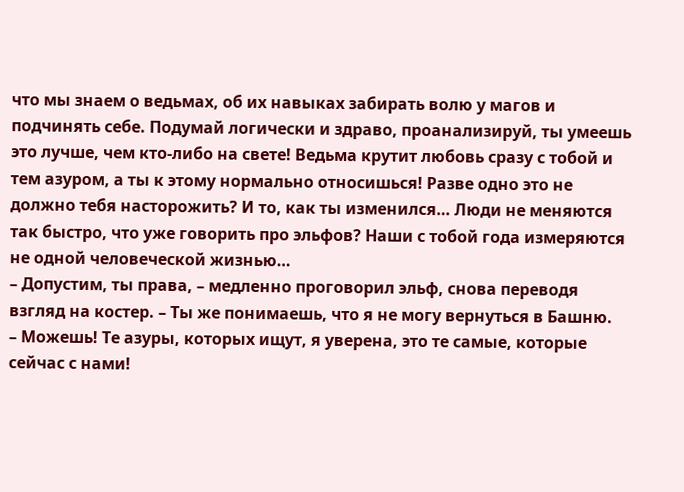что мы знаем о ведьмах, об их навыках забирать волю у магов и подчинять себе. Подумай логически и здраво, проанализируй, ты умеешь это лучше, чем кто-либо на свете! Ведьма крутит любовь сразу с тобой и тем азуром, а ты к этому нормально относишься! Разве одно это не должно тебя насторожить? И то, как ты изменился… Люди не меняются так быстро, что уже говорить про эльфов? Наши с тобой года измеряются не одной человеческой жизнью…
– Допустим, ты права, – медленно проговорил эльф, снова переводя взгляд на костер. – Ты же понимаешь, что я не могу вернуться в Башню.
– Можешь! Те азуры, которых ищут, я уверена, это те самые, которые сейчас с нами!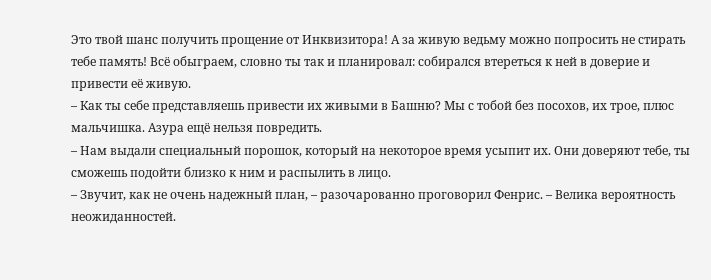Это твой шанс получить прощение от Инквизитора! А за живую ведьму можно попросить не стирать тебе память! Всё обыграем, словно ты так и планировал: собирался втереться к ней в доверие и привести её живую.
– Как ты себе представляешь привести их живыми в Башню? Мы с тобой без посохов, их трое, плюс мальчишка. Азура ещё нельзя повредить.
– Нам выдали специальный порошок, который на некоторое время усыпит их. Они доверяют тебе, ты сможешь подойти близко к ним и распылить в лицо.
– Звучит, как не очень надежный план, – разочарованно проговорил Фенрис. – Велика вероятность неожиданностей.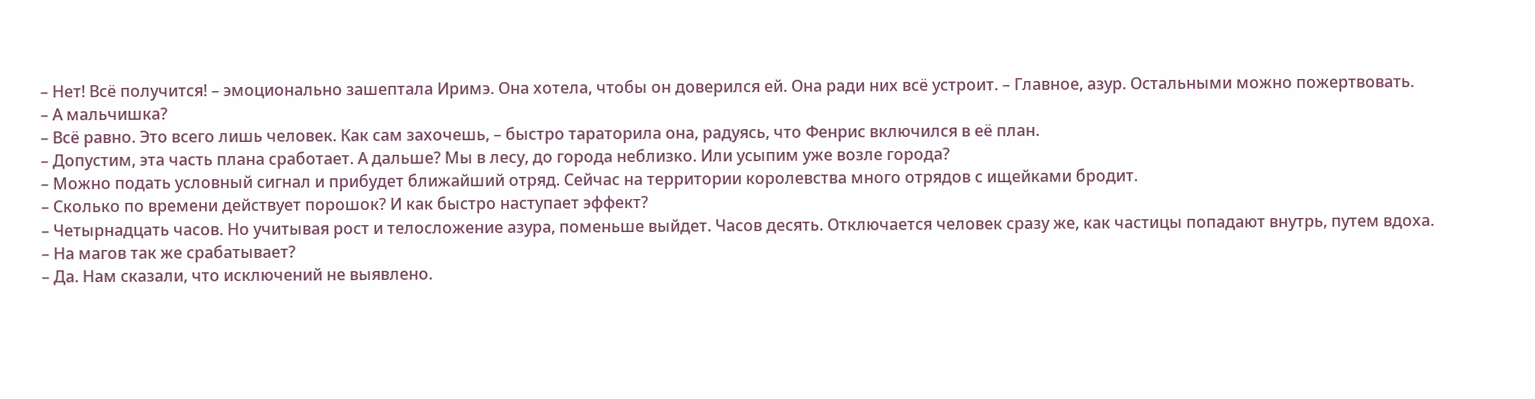– Нет! Всё получится! – эмоционально зашептала Иримэ. Она хотела, чтобы он доверился ей. Она ради них всё устроит. – Главное, азур. Остальными можно пожертвовать.
– А мальчишка?
– Всё равно. Это всего лишь человек. Как сам захочешь, – быстро тараторила она, радуясь, что Фенрис включился в её план.
– Допустим, эта часть плана сработает. А дальше? Мы в лесу, до города неблизко. Или усыпим уже возле города?
– Можно подать условный сигнал и прибудет ближайший отряд. Сейчас на территории королевства много отрядов с ищейками бродит.
– Сколько по времени действует порошок? И как быстро наступает эффект?
– Четырнадцать часов. Но учитывая рост и телосложение азура, поменьше выйдет. Часов десять. Отключается человек сразу же, как частицы попадают внутрь, путем вдоха.
– На магов так же срабатывает?
– Да. Нам сказали, что исключений не выявлено.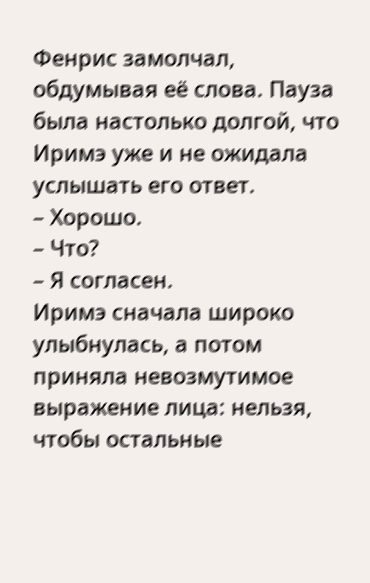Фенрис замолчал, обдумывая её слова. Пауза была настолько долгой, что Иримэ уже и не ожидала услышать его ответ.
– Хорошо.
– Что?
– Я согласен.
Иримэ сначала широко улыбнулась, а потом приняла невозмутимое выражение лица: нельзя, чтобы остальные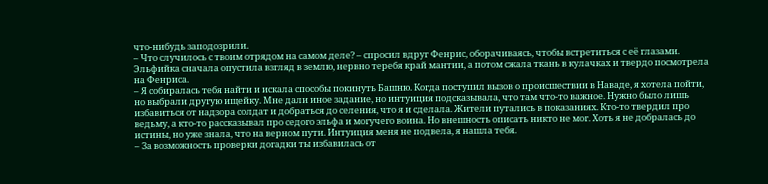что-нибудь заподозрили.
– Что случилось с твоим отрядом на самом деле? – спросил вдруг Фенрис, оборачиваясь, чтобы встретиться с её глазами.
Эльфийка сначала опустила взгляд в землю, нервно теребя край мантии, а потом сжала ткань в кулачках и твердо посмотрела на Фенриса.
– Я собиралась тебя найти и искала способы покинуть Башню. Когда поступил вызов о происшествии в Наваде, я хотела пойти, но выбрали другую ищейку. Мне дали иное задание, но интуиция подсказывала, что там что-то важное. Нужно было лишь избавиться от надзора солдат и добраться до селения, что я и сделала. Жители путались в показаниях. Кто-то твердил про ведьму, а кто-то рассказывал про седого эльфа и могучего воина. Но внешность описать никто не мог. Хоть я не добралась до истины, но уже знала, что на верном пути. Интуиция меня не подвела, я нашла тебя.
– За возможность проверки догадки ты избавилась от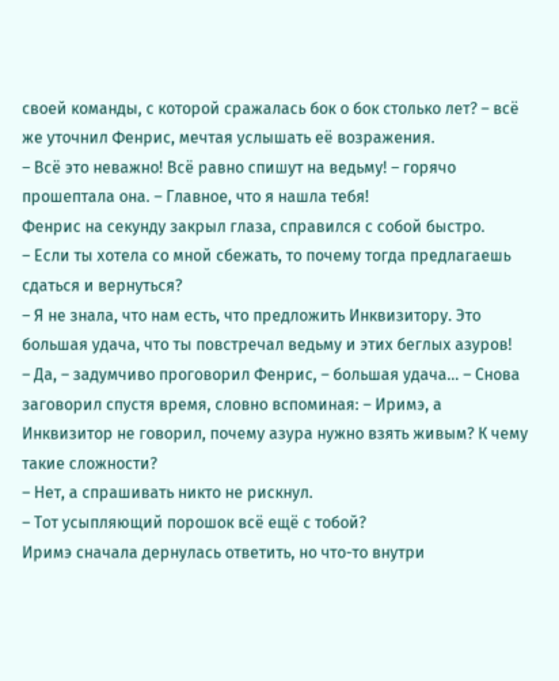своей команды, с которой сражалась бок о бок столько лет? – всё же уточнил Фенрис, мечтая услышать её возражения.
– Всё это неважно! Всё равно спишут на ведьму! – горячо прошептала она. – Главное, что я нашла тебя!
Фенрис на секунду закрыл глаза, справился с собой быстро.
– Если ты хотела со мной сбежать, то почему тогда предлагаешь сдаться и вернуться?
– Я не знала, что нам есть, что предложить Инквизитору. Это большая удача, что ты повстречал ведьму и этих беглых азуров!
– Да, – задумчиво проговорил Фенрис, – большая удача… – Снова заговорил спустя время, словно вспоминая: – Иримэ, а Инквизитор не говорил, почему азура нужно взять живым? К чему такие сложности?
– Нет, а спрашивать никто не рискнул.
– Тот усыпляющий порошок всё ещё с тобой?
Иримэ сначала дернулась ответить, но что-то внутри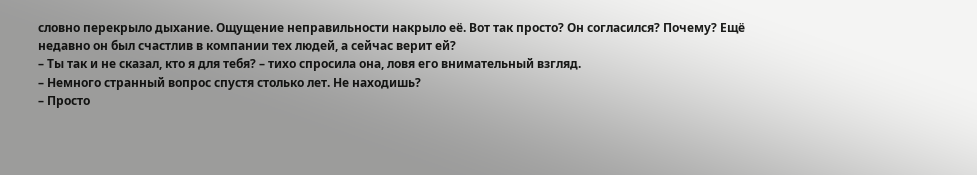словно перекрыло дыхание. Ощущение неправильности накрыло её. Вот так просто? Он согласился? Почему? Ещё недавно он был счастлив в компании тех людей, а сейчас верит ей?
– Ты так и не сказал, кто я для тебя? – тихо спросила она, ловя его внимательный взгляд.
– Немного странный вопрос спустя столько лет. Не находишь?
– Просто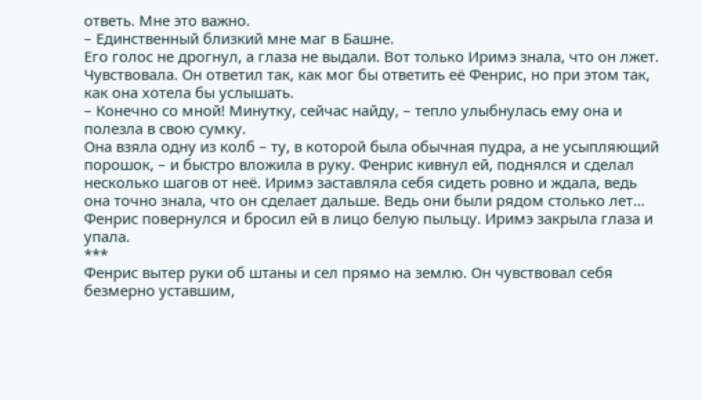ответь. Мне это важно.
– Единственный близкий мне маг в Башне.
Его голос не дрогнул, а глаза не выдали. Вот только Иримэ знала, что он лжет. Чувствовала. Он ответил так, как мог бы ответить её Фенрис, но при этом так, как она хотела бы услышать.
– Конечно со мной! Минутку, сейчас найду, – тепло улыбнулась ему она и полезла в свою сумку.
Она взяла одну из колб – ту, в которой была обычная пудра, а не усыпляющий порошок, – и быстро вложила в руку. Фенрис кивнул ей, поднялся и сделал несколько шагов от неё. Иримэ заставляла себя сидеть ровно и ждала, ведь она точно знала, что он сделает дальше. Ведь они были рядом столько лет…
Фенрис повернулся и бросил ей в лицо белую пыльцу. Иримэ закрыла глаза и упала.
***
Фенрис вытер руки об штаны и сел прямо на землю. Он чувствовал себя безмерно уставшим,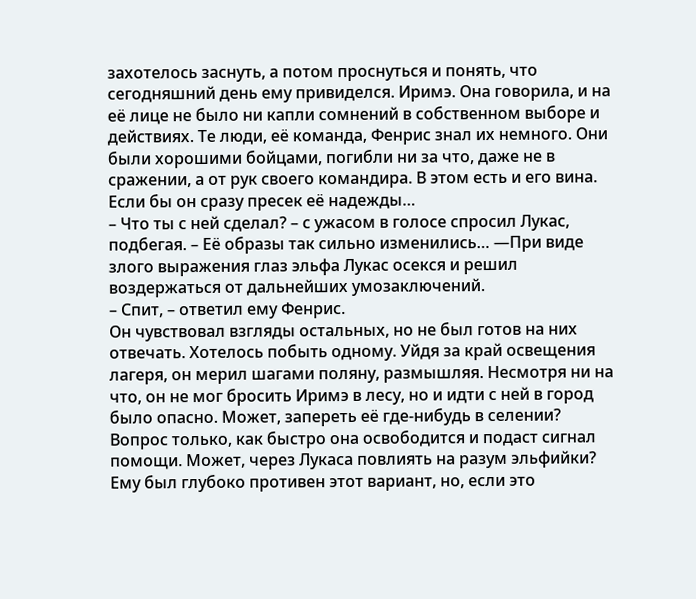захотелось заснуть, а потом проснуться и понять, что сегодняшний день ему привиделся. Иримэ. Она говорила, и на её лице не было ни капли сомнений в собственном выборе и действиях. Те люди, её команда, Фенрис знал их немного. Они были хорошими бойцами, погибли ни за что, даже не в сражении, а от рук своего командира. В этом есть и его вина. Если бы он сразу пресек её надежды…
– Что ты с ней сделал? – с ужасом в голосе спросил Лукас, подбегая. – Её образы так сильно изменились… —При виде злого выражения глаз эльфа Лукас осекся и решил воздержаться от дальнейших умозаключений.
– Спит, – ответил ему Фенрис.
Он чувствовал взгляды остальных, но не был готов на них отвечать. Хотелось побыть одному. Уйдя за край освещения лагеря, он мерил шагами поляну, размышляя. Несмотря ни на что, он не мог бросить Иримэ в лесу, но и идти с ней в город было опасно. Может, запереть её где-нибудь в селении? Вопрос только, как быстро она освободится и подаст сигнал помощи. Может, через Лукаса повлиять на разум эльфийки? Ему был глубоко противен этот вариант, но, если это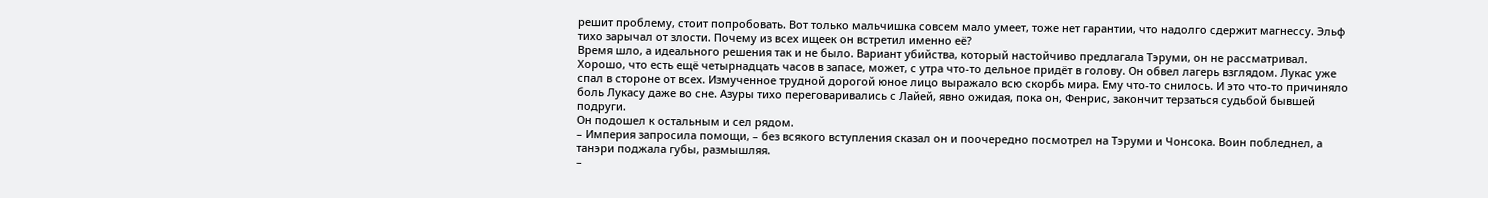решит проблему, стоит попробовать. Вот только мальчишка совсем мало умеет, тоже нет гарантии, что надолго сдержит магнессу. Эльф тихо зарычал от злости. Почему из всех ищеек он встретил именно её?
Время шло, а идеального решения так и не было. Вариант убийства, который настойчиво предлагала Тэруми, он не рассматривал. Хорошо, что есть ещё четырнадцать часов в запасе, может, с утра что-то дельное придёт в голову. Он обвел лагерь взглядом. Лукас уже спал в стороне от всех. Измученное трудной дорогой юное лицо выражало всю скорбь мира. Ему что-то снилось. И это что-то причиняло боль Лукасу даже во сне. Азуры тихо переговаривались с Лайей, явно ожидая, пока он, Фенрис, закончит терзаться судьбой бывшей подруги.
Он подошел к остальным и сел рядом.
– Империя запросила помощи, – без всякого вступления сказал он и поочередно посмотрел на Тэруми и Чонсока. Воин побледнел, а танэри поджала губы, размышляя.
–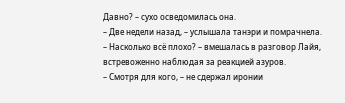Давно? – сухо осведомилась она.
– Две недели назад, – услышала танэри и помрачнела.
– Насколько всё плохо? – вмешалась в разговор Лайя, встревоженно наблюдая за реакцией азуров.
– Смотря для кого, – не сдержал иронии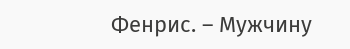Фенрис. – Мужчину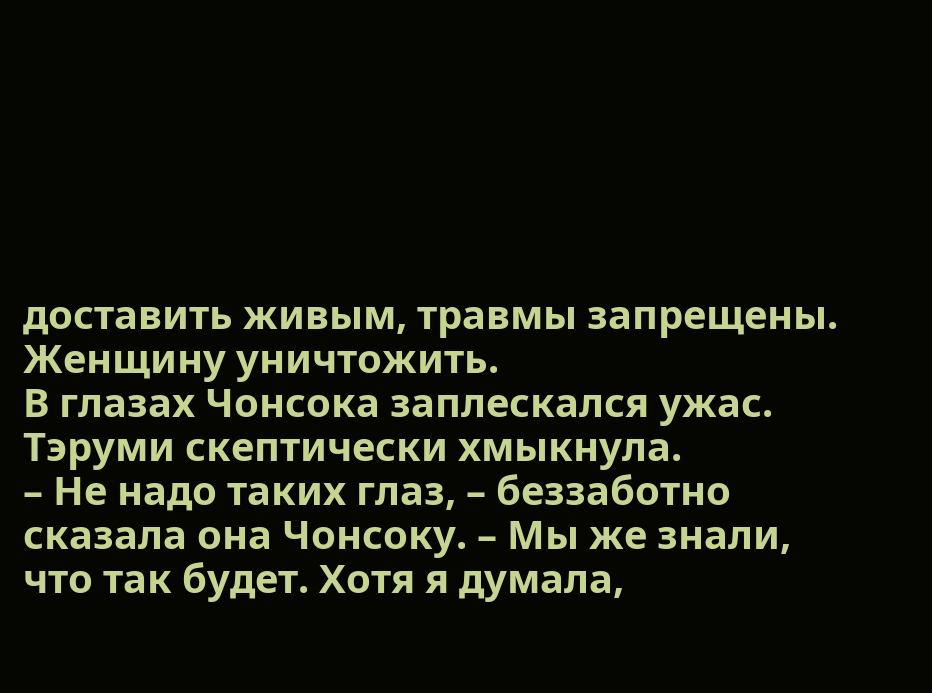доставить живым, травмы запрещены. Женщину уничтожить.
В глазах Чонсока заплескался ужас. Тэруми скептически хмыкнула.
– Не надо таких глаз, – беззаботно сказала она Чонсоку. – Мы же знали, что так будет. Хотя я думала,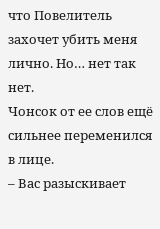что Повелитель захочет убить меня лично. Но… нет так нет.
Чонсок от ее слов ещё сильнее переменился в лице.
– Вас разыскивает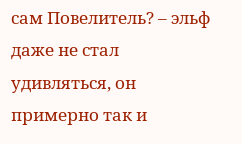сам Повелитель? – эльф даже не стал удивляться, он примерно так и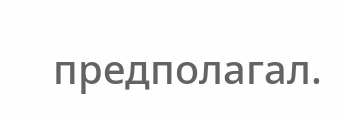предполагал.